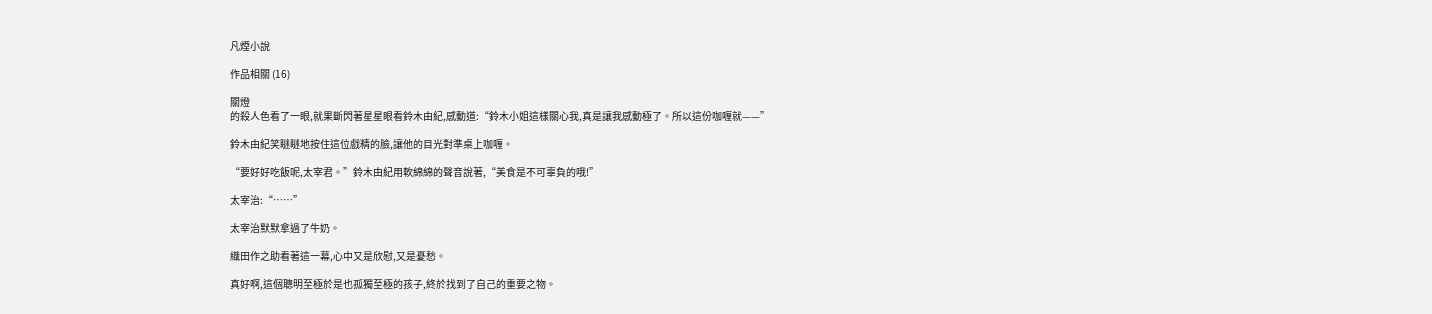凡煙小說

作品相關 (16)

關燈
的殺人色看了一眼,就果斷閃著星星眼看鈴木由紀,感動道:“鈴木小姐這樣關心我,真是讓我感動極了。所以這份咖喱就——”

鈴木由紀笑瞇瞇地按住這位戲精的臉,讓他的目光對準桌上咖喱。

“要好好吃飯呢,太宰君。”鈴木由紀用軟綿綿的聲音說著,“美食是不可辜負的哦!”

太宰治:“……”

太宰治默默拿過了牛奶。

織田作之助看著這一幕,心中又是欣慰,又是憂愁。

真好啊,這個聰明至極於是也孤獨至極的孩子,終於找到了自己的重要之物。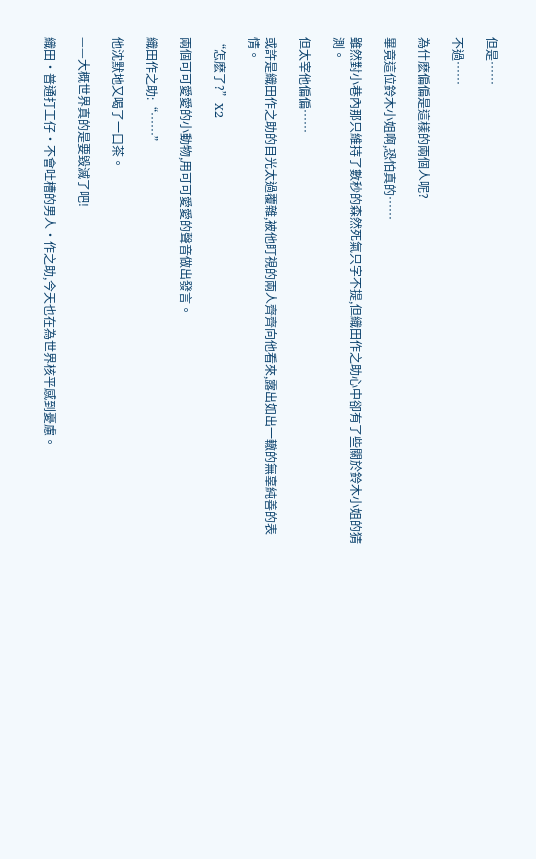但是……

不過……

為什麽偏偏是這樣的兩個人呢?

畢竟這位鈴木小姐啊,恐怕真的……

雖然對小巷內那只維持了數秒的森然死氣只字不提,但織田作之助心中卻有了些關於鈴木小姐的猜測。

但太宰他偏偏……

或許是織田作之助的目光太過覆雜,被他盯視的兩人齊齊向他看來,露出如出一轍的無辜純善的表情。

“怎麽了?”X2

兩個可可愛愛的小動物,用可可愛愛的聲音做出發言。

織田作之助:“……”

他沈默地又喝了一口茶。

——大概世界真的是要毀滅了吧!

織田·普通打工仔·不會吐槽的男人·作之助,今天也在為世界核平感到憂慮。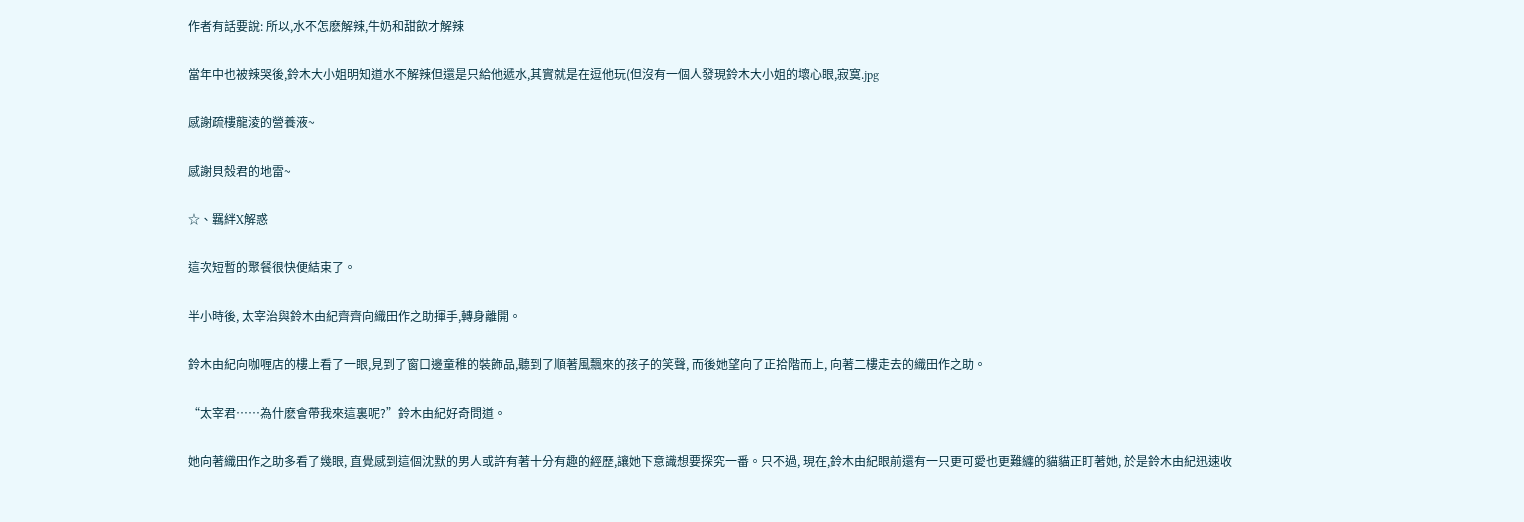作者有話要說: 所以,水不怎麽解辣,牛奶和甜飲才解辣

當年中也被辣哭後,鈴木大小姐明知道水不解辣但還是只給他遞水,其實就是在逗他玩(但沒有一個人發現鈴木大小姐的壞心眼,寂寞.jpg

感謝疏樓龍淩的營養液~

感謝貝殼君的地雷~

☆、羈絆X解惑

這次短暫的聚餐很快便結束了。

半小時後, 太宰治與鈴木由紀齊齊向織田作之助揮手,轉身離開。

鈴木由紀向咖喱店的樓上看了一眼,見到了窗口邊童稚的裝飾品,聽到了順著風飄來的孩子的笑聲, 而後她望向了正拾階而上, 向著二樓走去的織田作之助。

“太宰君……為什麽會帶我來這裏呢?”鈴木由紀好奇問道。

她向著織田作之助多看了幾眼, 直覺感到這個沈默的男人或許有著十分有趣的經歷,讓她下意識想要探究一番。只不過, 現在,鈴木由紀眼前還有一只更可愛也更難纏的貓貓正盯著她, 於是鈴木由紀迅速收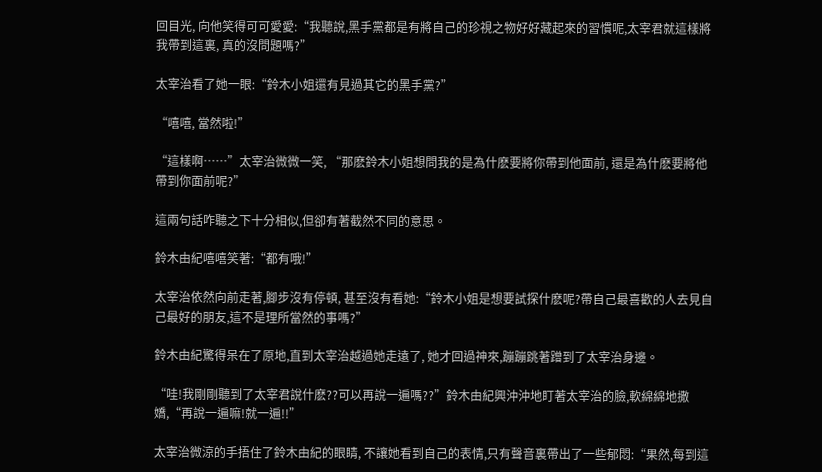回目光, 向他笑得可可愛愛:“我聽說,黑手黨都是有將自己的珍視之物好好藏起來的習慣呢,太宰君就這樣將我帶到這裏, 真的沒問題嗎?”

太宰治看了她一眼:“鈴木小姐還有見過其它的黑手黨?”

“嘻嘻, 當然啦!”

“這樣啊……”太宰治微微一笑, “那麽鈴木小姐想問我的是為什麽要將你帶到他面前, 還是為什麽要將他帶到你面前呢?”

這兩句話咋聽之下十分相似,但卻有著截然不同的意思。

鈴木由紀嘻嘻笑著:“都有哦!”

太宰治依然向前走著,腳步沒有停頓, 甚至沒有看她:“鈴木小姐是想要試探什麽呢?帶自己最喜歡的人去見自己最好的朋友,這不是理所當然的事嗎?”

鈴木由紀驚得呆在了原地,直到太宰治越過她走遠了, 她才回過神來,蹦蹦跳著蹭到了太宰治身邊。

“哇!我剛剛聽到了太宰君說什麽??可以再說一遍嗎??”鈴木由紀興沖沖地盯著太宰治的臉,軟綿綿地撒嬌,“再說一遍嘛!就一遍!!”

太宰治微涼的手捂住了鈴木由紀的眼睛, 不讓她看到自己的表情,只有聲音裏帶出了一些郁悶:“果然,每到這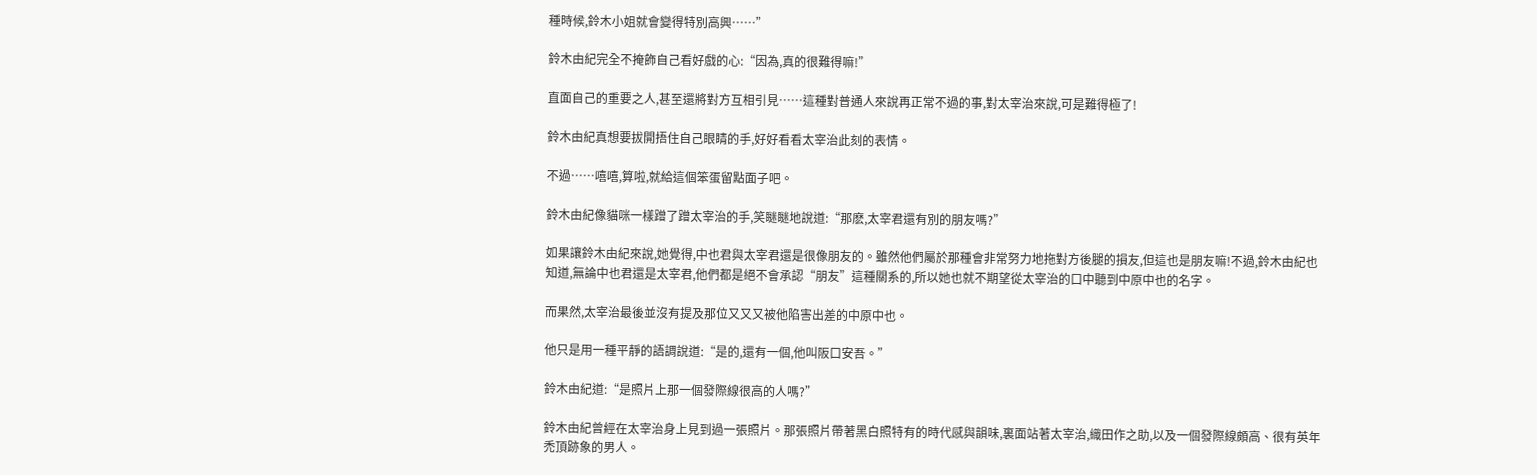種時候,鈴木小姐就會變得特別高興……”

鈴木由紀完全不掩飾自己看好戲的心:“因為,真的很難得嘛!”

直面自己的重要之人,甚至還將對方互相引見……這種對普通人來說再正常不過的事,對太宰治來說,可是難得極了!

鈴木由紀真想要拔開捂住自己眼睛的手,好好看看太宰治此刻的表情。

不過……嘻嘻,算啦,就給這個笨蛋留點面子吧。

鈴木由紀像貓咪一樣蹭了蹭太宰治的手,笑瞇瞇地說道:“那麽,太宰君還有別的朋友嗎?”

如果讓鈴木由紀來說,她覺得,中也君與太宰君還是很像朋友的。雖然他們屬於那種會非常努力地拖對方後腿的損友,但這也是朋友嘛!不過,鈴木由紀也知道,無論中也君還是太宰君,他們都是絕不會承認“朋友”這種關系的,所以她也就不期望從太宰治的口中聽到中原中也的名字。

而果然,太宰治最後並沒有提及那位又又又被他陷害出差的中原中也。

他只是用一種平靜的語調說道:“是的,還有一個,他叫阪口安吾。”

鈴木由紀道:“是照片上那一個發際線很高的人嗎?”

鈴木由紀曾經在太宰治身上見到過一張照片。那張照片帶著黑白照特有的時代感與韻味,裏面站著太宰治,織田作之助,以及一個發際線頗高、很有英年禿頂跡象的男人。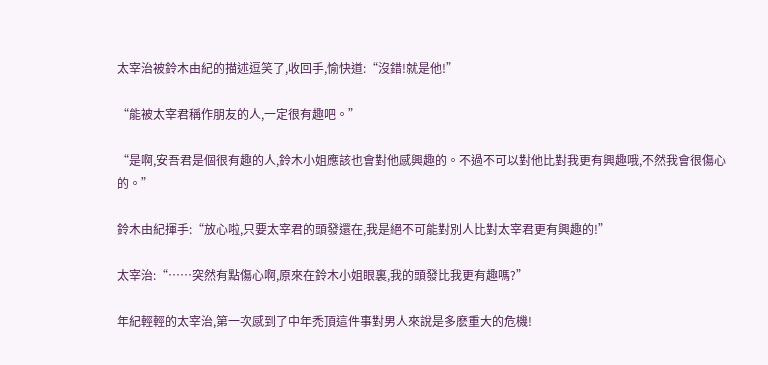太宰治被鈴木由紀的描述逗笑了,收回手,愉快道:“沒錯!就是他!”

“能被太宰君稱作朋友的人,一定很有趣吧。”

“是啊,安吾君是個很有趣的人,鈴木小姐應該也會對他感興趣的。不過不可以對他比對我更有興趣哦,不然我會很傷心的。”

鈴木由紀揮手:“放心啦,只要太宰君的頭發還在,我是絕不可能對別人比對太宰君更有興趣的!”

太宰治:“……突然有點傷心啊,原來在鈴木小姐眼裏,我的頭發比我更有趣嗎?”

年紀輕輕的太宰治,第一次感到了中年禿頂這件事對男人來說是多麽重大的危機!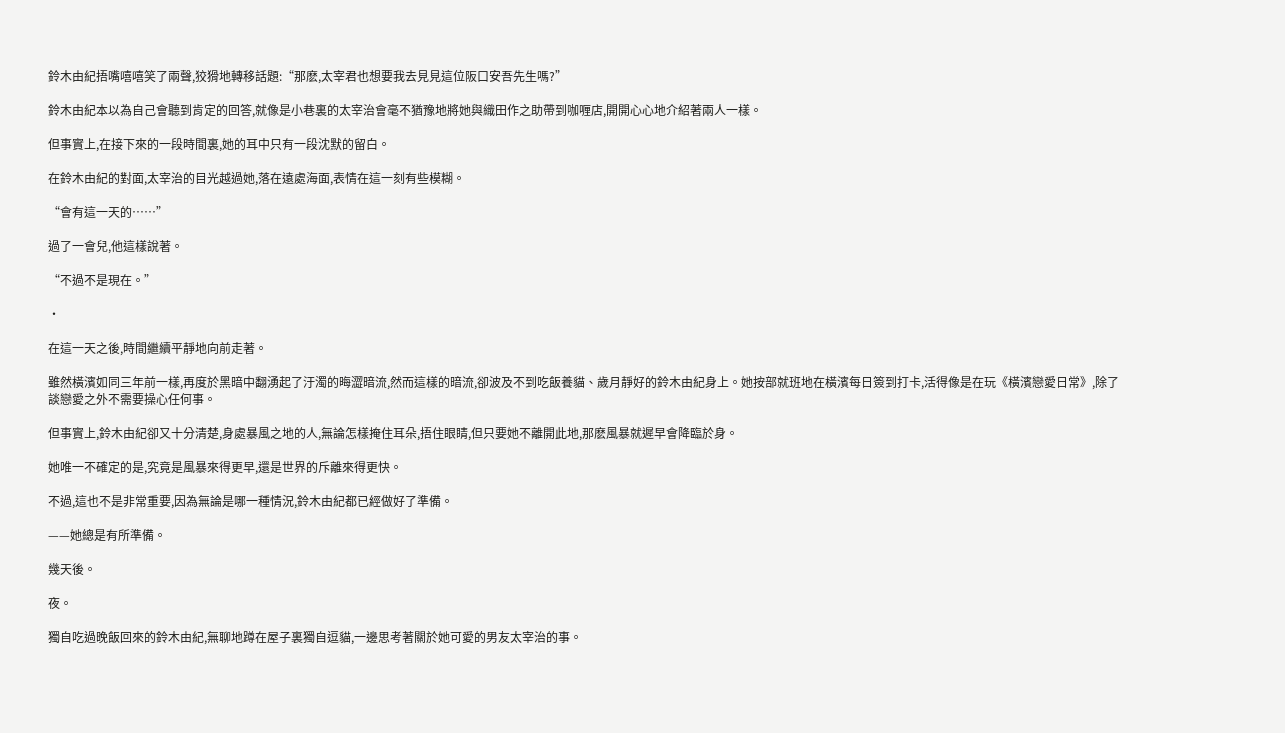鈴木由紀捂嘴嘻嘻笑了兩聲,狡猾地轉移話題:“那麽,太宰君也想要我去見見這位阪口安吾先生嗎?”

鈴木由紀本以為自己會聽到肯定的回答,就像是小巷裏的太宰治會毫不猶豫地將她與織田作之助帶到咖喱店,開開心心地介紹著兩人一樣。

但事實上,在接下來的一段時間裏,她的耳中只有一段沈默的留白。

在鈴木由紀的對面,太宰治的目光越過她,落在遠處海面,表情在這一刻有些模糊。

“會有這一天的……”

過了一會兒,他這樣說著。

“不過不是現在。”

·

在這一天之後,時間繼續平靜地向前走著。

雖然橫濱如同三年前一樣,再度於黑暗中翻湧起了汙濁的晦澀暗流,然而這樣的暗流,卻波及不到吃飯養貓、歲月靜好的鈴木由紀身上。她按部就班地在橫濱每日簽到打卡,活得像是在玩《橫濱戀愛日常》,除了談戀愛之外不需要操心任何事。

但事實上,鈴木由紀卻又十分清楚,身處暴風之地的人,無論怎樣掩住耳朵,捂住眼睛,但只要她不離開此地,那麽風暴就遲早會降臨於身。

她唯一不確定的是,究竟是風暴來得更早,還是世界的斥離來得更快。

不過,這也不是非常重要,因為無論是哪一種情況,鈴木由紀都已經做好了準備。

——她總是有所準備。

幾天後。

夜。

獨自吃過晚飯回來的鈴木由紀,無聊地蹲在屋子裏獨自逗貓,一邊思考著關於她可愛的男友太宰治的事。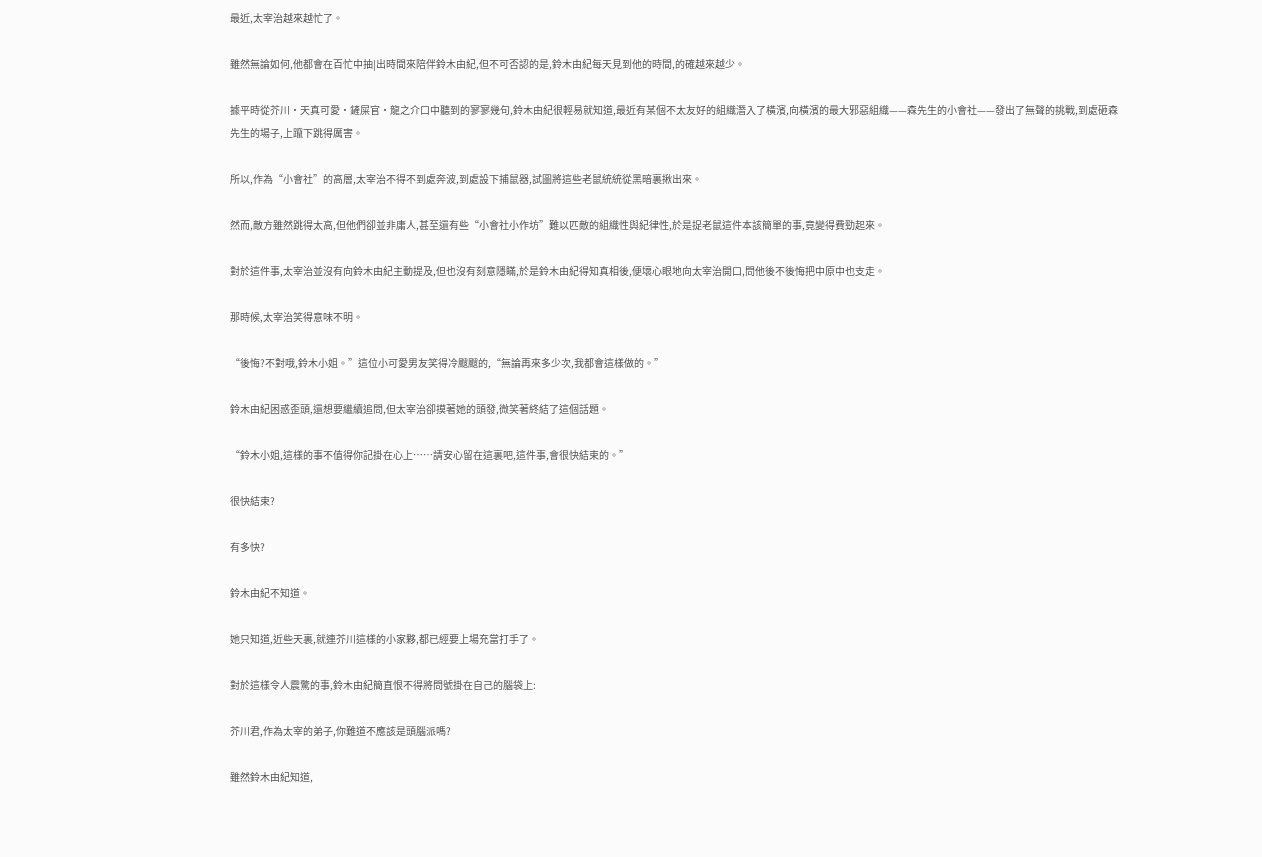最近,太宰治越來越忙了。

雖然無論如何,他都會在百忙中抽|出時間來陪伴鈴木由紀,但不可否認的是,鈴木由紀每天見到他的時間,的確越來越少。

據平時從芥川·天真可愛·鏟屎官·龍之介口中聽到的寥寥幾句,鈴木由紀很輕易就知道,最近有某個不太友好的組織潛入了橫濱,向橫濱的最大邪惡組織——森先生的小會社——發出了無聲的挑戰,到處砸森先生的場子,上躥下跳得厲害。

所以,作為“小會社”的高層,太宰治不得不到處奔波,到處設下捕鼠器,試圖將這些老鼠統統從黑暗裏揪出來。

然而,敵方雖然跳得太高,但他們卻並非庸人,甚至還有些“小會社小作坊”難以匹敵的組織性與紀律性,於是捉老鼠這件本該簡單的事,竟變得費勁起來。

對於這件事,太宰治並沒有向鈴木由紀主動提及,但也沒有刻意隱瞞,於是鈴木由紀得知真相後,便壞心眼地向太宰治開口,問他後不後悔把中原中也支走。

那時候,太宰治笑得意味不明。

“後悔?不對哦,鈴木小姐。”這位小可愛男友笑得冷颼颼的,“無論再來多少次,我都會這樣做的。”

鈴木由紀困惑歪頭,還想要繼續追問,但太宰治卻摸著她的頭發,微笑著終結了這個話題。

“鈴木小姐,這樣的事不值得你記掛在心上……請安心留在這裏吧,這件事,會很快結束的。”

很快結束?

有多快?

鈴木由紀不知道。

她只知道,近些天裏,就連芥川這樣的小家夥,都已經要上場充當打手了。

對於這樣令人震驚的事,鈴木由紀簡直恨不得將問號掛在自己的腦袋上:

芥川君,作為太宰的弟子,你難道不應該是頭腦派嗎?

雖然鈴木由紀知道,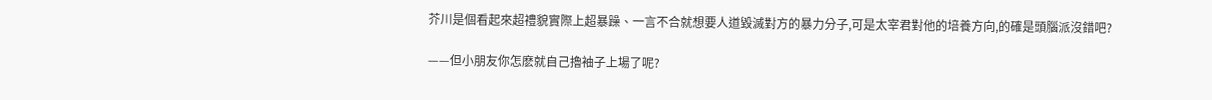芥川是個看起來超禮貌實際上超暴躁、一言不合就想要人道毀滅對方的暴力分子,可是太宰君對他的培養方向,的確是頭腦派沒錯吧?

——但小朋友你怎麽就自己擼袖子上場了呢?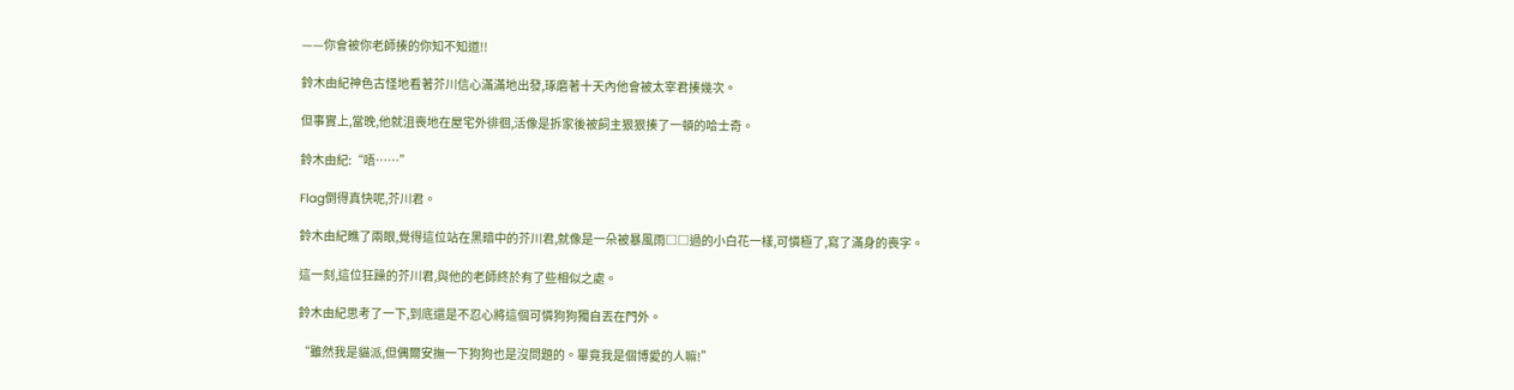——你會被你老師揍的你知不知道!!

鈴木由紀神色古怪地看著芥川信心滿滿地出發,琢磨著十天內他會被太宰君揍幾次。

但事實上,當晚,他就沮喪地在屋宅外徘徊,活像是拆家後被飼主狠狠揍了一頓的哈士奇。

鈴木由紀:“唔……”

Flag倒得真快呢,芥川君。

鈴木由紀瞧了兩眼,覺得這位站在黑暗中的芥川君,就像是一朵被暴風雨□□過的小白花一樣,可憐極了,寫了滿身的喪字。

這一刻,這位狂躁的芥川君,與他的老師終於有了些相似之處。

鈴木由紀思考了一下,到底還是不忍心將這個可憐狗狗獨自丟在門外。

“雖然我是貓派,但偶爾安撫一下狗狗也是沒問題的。畢竟我是個博愛的人嘛!”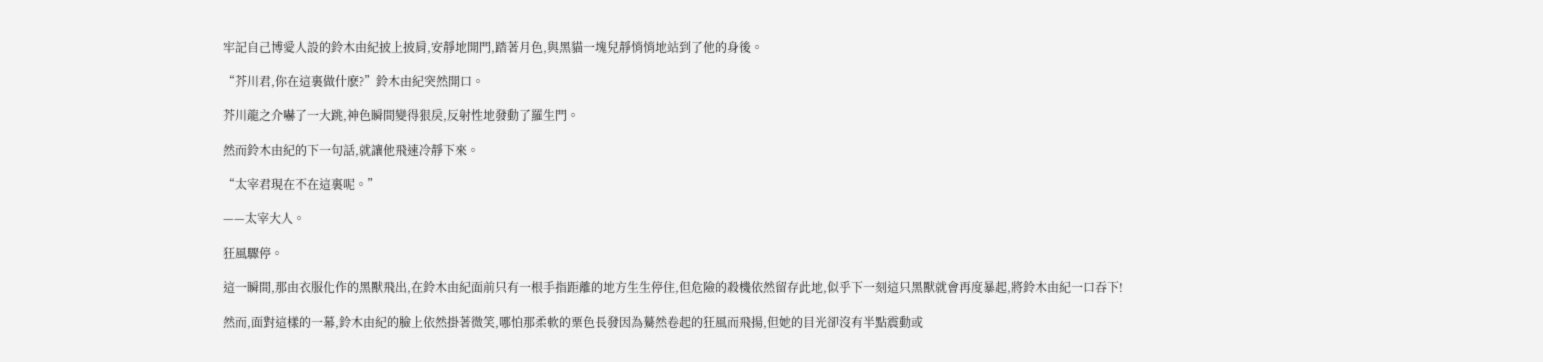牢記自己博愛人設的鈴木由紀披上披肩,安靜地開門,踏著月色,與黑貓一塊兒靜悄悄地站到了他的身後。

“芥川君,你在這裏做什麽?”鈴木由紀突然開口。

芥川龍之介嚇了一大跳,神色瞬間變得狠戾,反射性地發動了羅生門。

然而鈴木由紀的下一句話,就讓他飛速冷靜下來。

“太宰君現在不在這裏呢。”

——太宰大人。

狂風驟停。

這一瞬間,那由衣服化作的黑獸飛出,在鈴木由紀面前只有一根手指距離的地方生生停住,但危險的殺機依然留存此地,似乎下一刻這只黑獸就會再度暴起,將鈴木由紀一口吞下!

然而,面對這樣的一幕,鈴木由紀的臉上依然掛著微笑,哪怕那柔軟的栗色長發因為驀然卷起的狂風而飛揚,但她的目光卻沒有半點震動或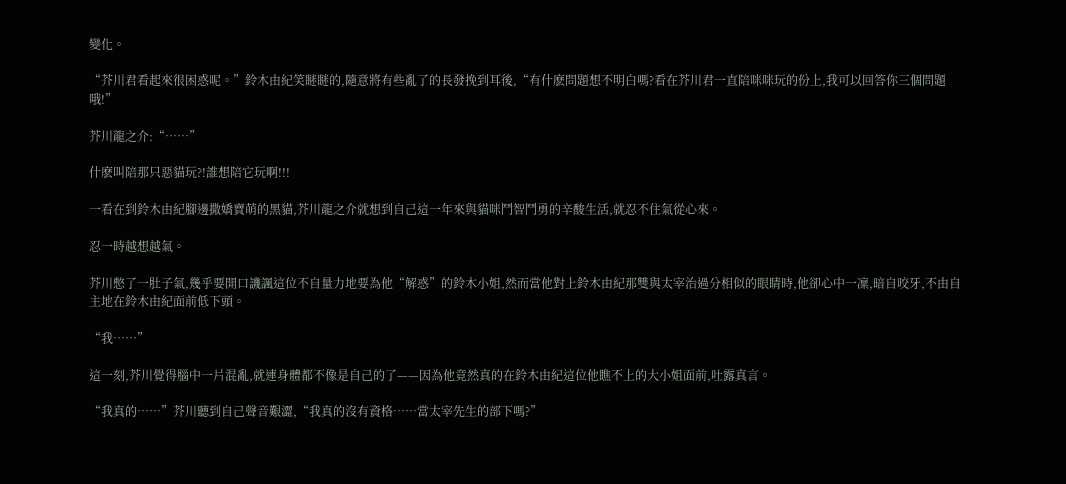變化。

“芥川君看起來很困惑呢。”鈴木由紀笑瞇瞇的,隨意將有些亂了的長發挽到耳後,“有什麽問題想不明白嗎?看在芥川君一直陪咪咪玩的份上,我可以回答你三個問題哦!”

芥川龍之介:“……”

什麽叫陪那只惡貓玩?!誰想陪它玩啊!!!

一看在到鈴木由紀腳邊撒嬌賣萌的黑貓,芥川龍之介就想到自己這一年來與貓咪鬥智鬥勇的辛酸生活,就忍不住氣從心來。

忍一時越想越氣。

芥川憋了一肚子氣,幾乎要開口譏諷這位不自量力地要為他“解惑”的鈴木小姐,然而當他對上鈴木由紀那雙與太宰治過分相似的眼睛時,他卻心中一凜,暗自咬牙,不由自主地在鈴木由紀面前低下頭。

“我……”

這一刻,芥川覺得腦中一片混亂,就連身體都不像是自己的了——因為他竟然真的在鈴木由紀這位他瞧不上的大小姐面前,吐露真言。

“我真的……”芥川聽到自己聲音艱澀,“我真的沒有資格……當太宰先生的部下嗎?”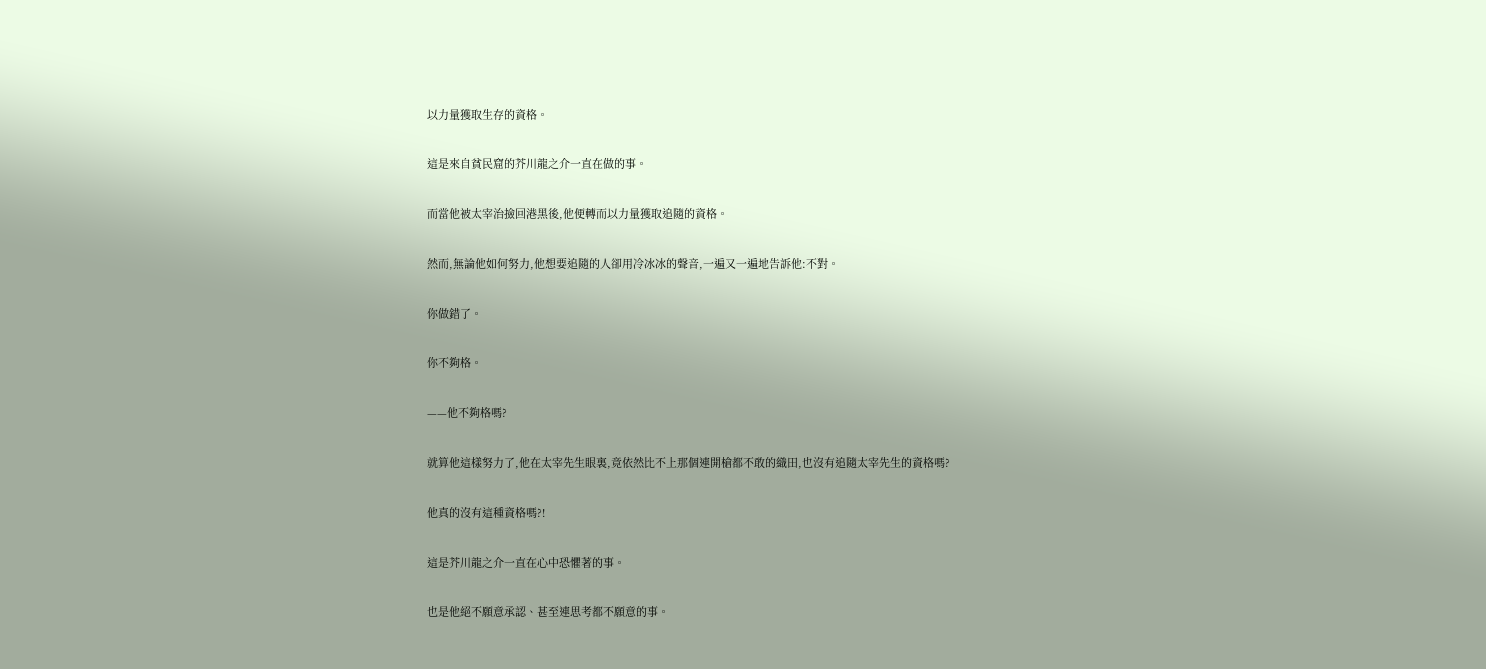以力量獲取生存的資格。

這是來自貧民窟的芥川龍之介一直在做的事。

而當他被太宰治撿回港黑後,他便轉而以力量獲取追隨的資格。

然而,無論他如何努力,他想要追隨的人卻用冷冰冰的聲音,一遍又一遍地告訴他:不對。

你做錯了。

你不夠格。

——他不夠格嗎?

就算他這樣努力了,他在太宰先生眼裏,竟依然比不上那個連開槍都不敢的織田,也沒有追隨太宰先生的資格嗎?

他真的沒有這種資格嗎?!

這是芥川龍之介一直在心中恐懼著的事。

也是他絕不願意承認、甚至連思考都不願意的事。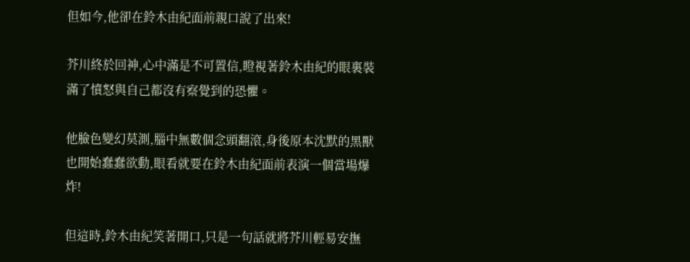但如今,他卻在鈴木由紀面前親口說了出來!

芥川終於回神,心中滿是不可置信,瞪視著鈴木由紀的眼裏裝滿了憤怒與自己都沒有察覺到的恐懼。

他臉色變幻莫測,腦中無數個念頭翻滾,身後原本沈默的黑獸也開始蠢蠢欲動,眼看就要在鈴木由紀面前表演一個當場爆炸!

但這時,鈴木由紀笑著開口,只是一句話就將芥川輕易安撫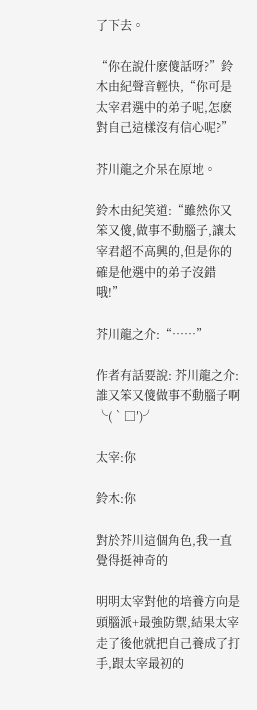了下去。

“你在說什麽傻話呀?”鈴木由紀聲音輕快,“你可是太宰君選中的弟子呢,怎麽對自己這樣沒有信心呢?”

芥川龍之介呆在原地。

鈴木由紀笑道:“雖然你又笨又傻,做事不動腦子,讓太宰君超不高興的,但是你的確是他選中的弟子沒錯哦!”

芥川龍之介:“……”

作者有話要說: 芥川龍之介:誰又笨又傻做事不動腦子啊╰(‵□′)╯

太宰:你

鈴木:你

對於芥川這個角色,我一直覺得挺神奇的

明明太宰對他的培養方向是頭腦派+最強防禦,結果太宰走了後他就把自己養成了打手,跟太宰最初的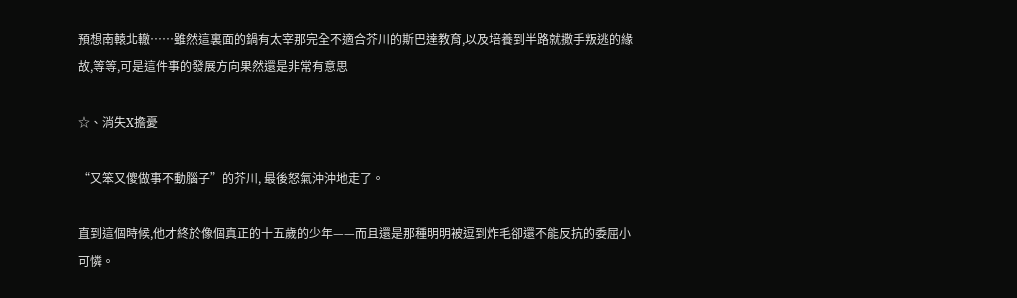預想南轅北轍……雖然這裏面的鍋有太宰那完全不適合芥川的斯巴達教育,以及培養到半路就撒手叛逃的緣故,等等,可是這件事的發展方向果然還是非常有意思

☆、消失X擔憂

“又笨又傻做事不動腦子”的芥川, 最後怒氣沖沖地走了。

直到這個時候,他才終於像個真正的十五歲的少年——而且還是那種明明被逗到炸毛卻還不能反抗的委屈小可憐。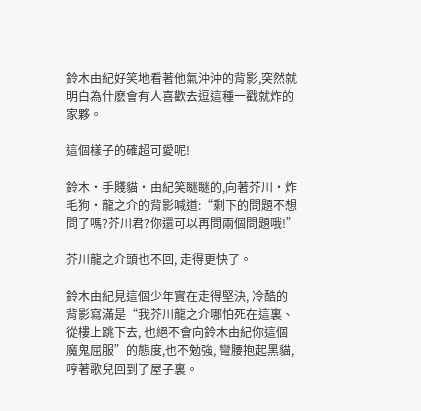鈴木由紀好笑地看著他氣沖沖的背影,突然就明白為什麽會有人喜歡去逗這種一戳就炸的家夥。

這個樣子的確超可愛呢!

鈴木·手賤貓·由紀笑瞇瞇的,向著芥川·炸毛狗·龍之介的背影喊道:“剩下的問題不想問了嗎?芥川君?你還可以再問兩個問題哦!”

芥川龍之介頭也不回, 走得更快了。

鈴木由紀見這個少年實在走得堅決, 冷酷的背影寫滿是“我芥川龍之介哪怕死在這裏、從樓上跳下去, 也絕不會向鈴木由紀你這個魔鬼屈服”的態度,也不勉強, 彎腰抱起黑貓,哼著歌兒回到了屋子裏。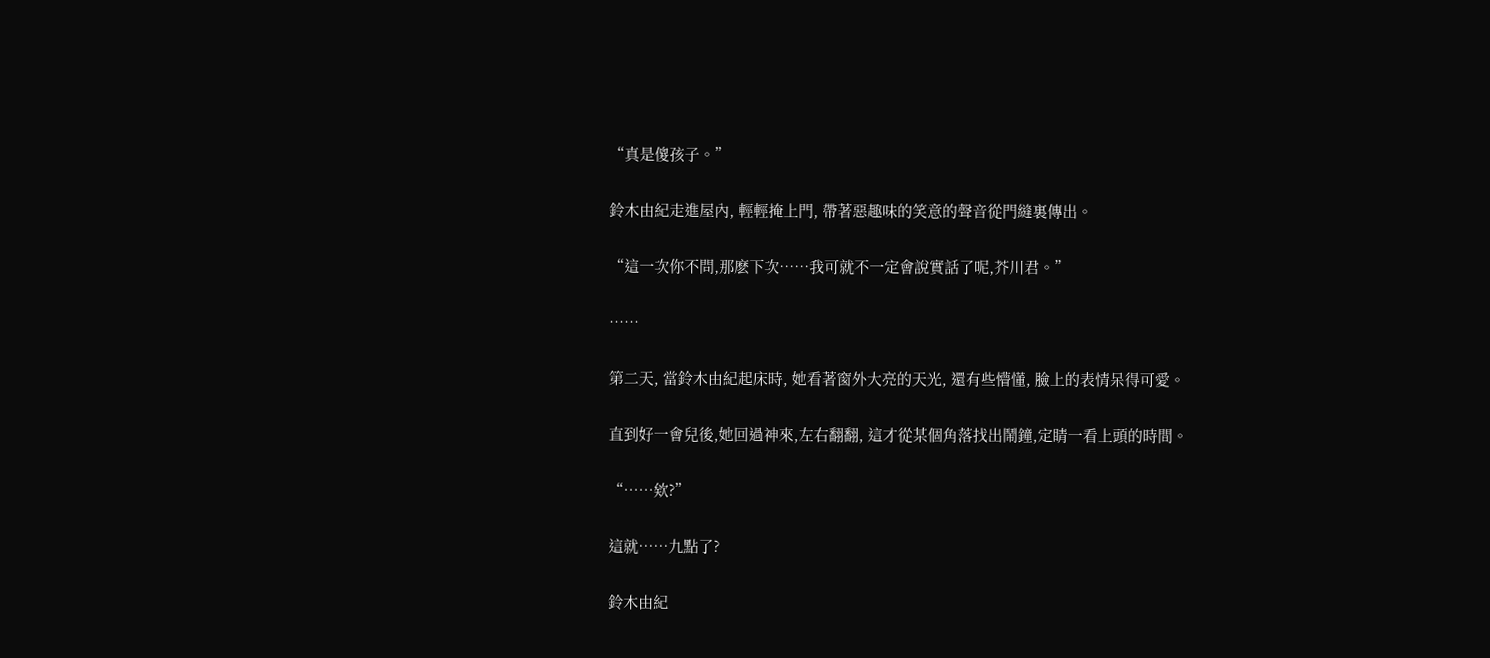“真是傻孩子。”

鈴木由紀走進屋內, 輕輕掩上門, 帶著惡趣味的笑意的聲音從門縫裏傳出。

“這一次你不問,那麽下次……我可就不一定會說實話了呢,芥川君。”

……

第二天, 當鈴木由紀起床時, 她看著窗外大亮的天光, 還有些懵懂, 臉上的表情呆得可愛。

直到好一會兒後,她回過神來,左右翻翻, 這才從某個角落找出鬧鐘,定睛一看上頭的時間。

“……欸?”

這就……九點了?

鈴木由紀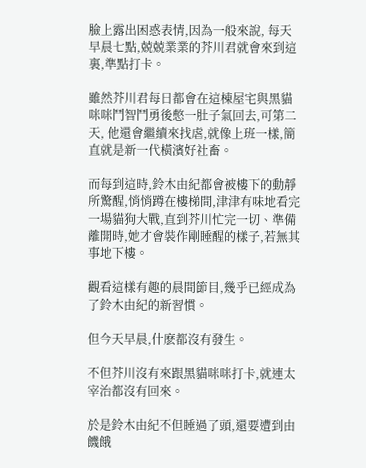臉上露出困惑表情,因為一般來說, 每天早晨七點,兢兢業業的芥川君就會來到這裏,準點打卡。

雖然芥川君每日都會在這棟屋宅與黑貓咪咪鬥智鬥勇後憋一肚子氣回去,可第二天, 他還會繼續來找虐,就像上班一樣,簡直就是新一代橫濱好社畜。

而每到這時,鈴木由紀都會被樓下的動靜所驚醒,悄悄蹲在樓梯間,津津有味地看完一場貓狗大戰,直到芥川忙完一切、準備離開時,她才會裝作剛睡醒的樣子,若無其事地下樓。

觀看這樣有趣的晨間節目,幾乎已經成為了鈴木由紀的新習慣。

但今天早晨,什麽都沒有發生。

不但芥川沒有來跟黑貓咪咪打卡,就連太宰治都沒有回來。

於是鈴木由紀不但睡過了頭,還要遭到由饑餓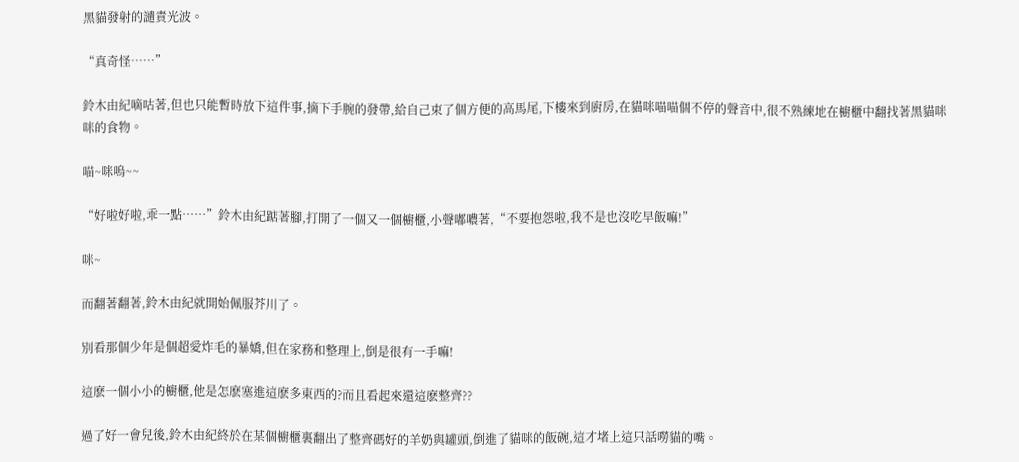黑貓發射的譴責光波。

“真奇怪……”

鈴木由紀嘀咕著,但也只能暫時放下這件事,摘下手腕的發帶,給自己束了個方便的高馬尾,下樓來到廚房,在貓咪喵喵個不停的聲音中,很不熟練地在櫥櫃中翻找著黑貓咪咪的食物。

喵~咪嗚~~

“好啦好啦,乖一點……”鈴木由紀踮著腳,打開了一個又一個櫥櫃,小聲嘟噥著,“不要抱怨啦,我不是也沒吃早飯嘛!”

咪~

而翻著翻著,鈴木由紀就開始佩服芥川了。

別看那個少年是個超愛炸毛的暴嬌,但在家務和整理上,倒是很有一手嘛!

這麽一個小小的櫥櫃,他是怎麽塞進這麽多東西的?而且看起來還這麽整齊??

過了好一會兒後,鈴木由紀終於在某個櫥櫃裏翻出了整齊碼好的羊奶與罐頭,倒進了貓咪的飯碗,這才堵上這只話嘮貓的嘴。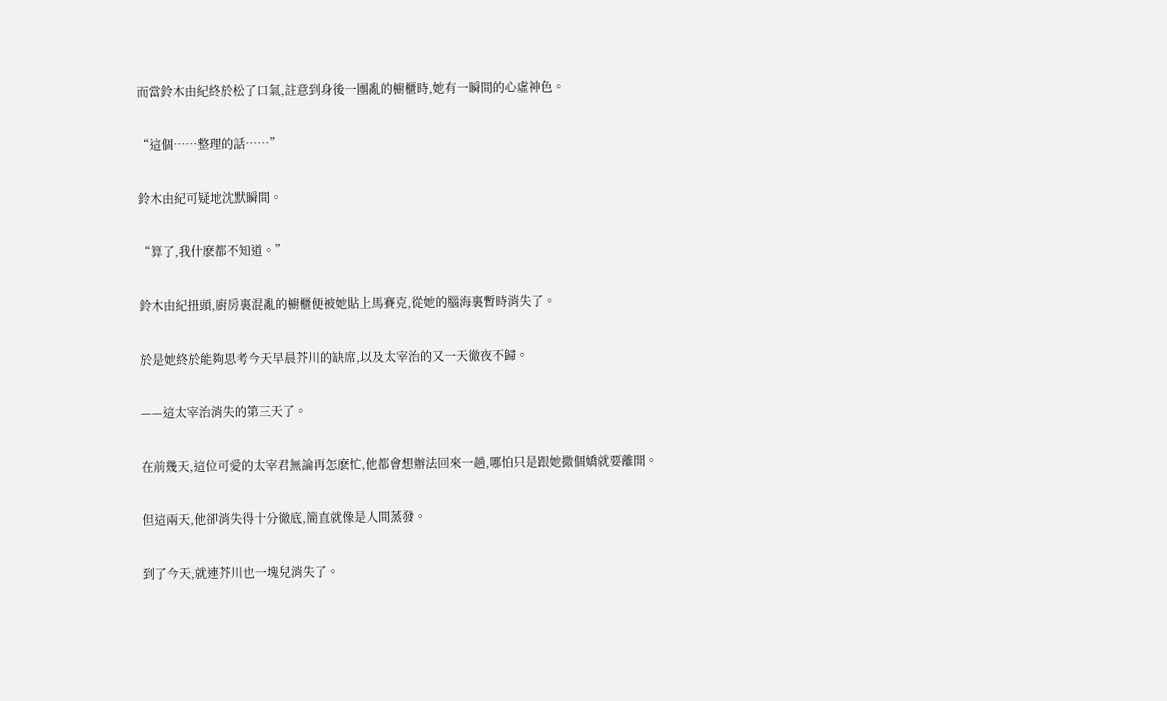而當鈴木由紀終於松了口氣,註意到身後一團亂的櫥櫃時,她有一瞬間的心虛神色。

“這個……整理的話……”

鈴木由紀可疑地沈默瞬間。

“算了,我什麽都不知道。”

鈴木由紀扭頭,廚房裏混亂的櫥櫃便被她貼上馬賽克,從她的腦海裏暫時消失了。

於是她終於能夠思考今天早晨芥川的缺席,以及太宰治的又一天徹夜不歸。

——這太宰治消失的第三天了。

在前幾天,這位可愛的太宰君無論再怎麽忙,他都會想辦法回來一趟,哪怕只是跟她撒個嬌就要離開。

但這兩天,他卻消失得十分徹底,簡直就像是人間蒸發。

到了今天,就連芥川也一塊兒消失了。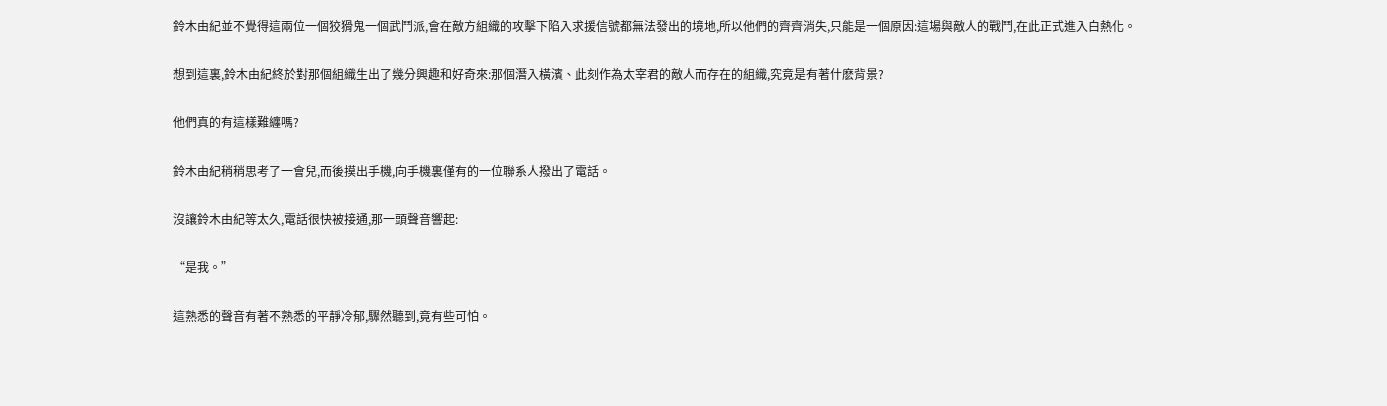鈴木由紀並不覺得這兩位一個狡猾鬼一個武鬥派,會在敵方組織的攻擊下陷入求援信號都無法發出的境地,所以他們的齊齊消失,只能是一個原因:這場與敵人的戰鬥,在此正式進入白熱化。

想到這裏,鈴木由紀終於對那個組織生出了幾分興趣和好奇來:那個潛入橫濱、此刻作為太宰君的敵人而存在的組織,究竟是有著什麽背景?

他們真的有這樣難纏嗎?

鈴木由紀稍稍思考了一會兒,而後摸出手機,向手機裏僅有的一位聯系人撥出了電話。

沒讓鈴木由紀等太久,電話很快被接通,那一頭聲音響起:

“是我。”

這熟悉的聲音有著不熟悉的平靜冷郁,驟然聽到,竟有些可怕。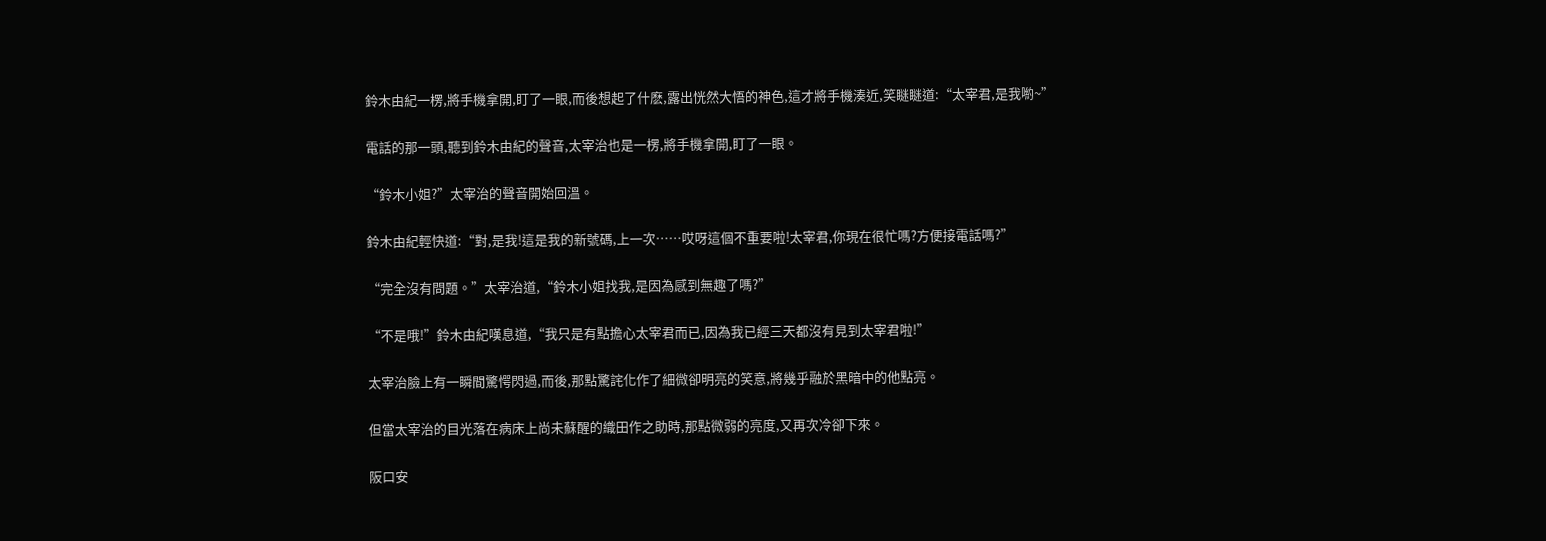鈴木由紀一楞,將手機拿開,盯了一眼,而後想起了什麽,露出恍然大悟的神色,這才將手機湊近,笑瞇瞇道:“太宰君,是我喲~”

電話的那一頭,聽到鈴木由紀的聲音,太宰治也是一楞,將手機拿開,盯了一眼。

“鈴木小姐?”太宰治的聲音開始回溫。

鈴木由紀輕快道:“對,是我!這是我的新號碼,上一次……哎呀這個不重要啦!太宰君,你現在很忙嗎?方便接電話嗎?”

“完全沒有問題。”太宰治道,“鈴木小姐找我,是因為感到無趣了嗎?”

“不是哦!”鈴木由紀嘆息道,“我只是有點擔心太宰君而已,因為我已經三天都沒有見到太宰君啦!”

太宰治臉上有一瞬間驚愕閃過,而後,那點驚詫化作了細微卻明亮的笑意,將幾乎融於黑暗中的他點亮。

但當太宰治的目光落在病床上尚未蘇醒的織田作之助時,那點微弱的亮度,又再次冷卻下來。

阪口安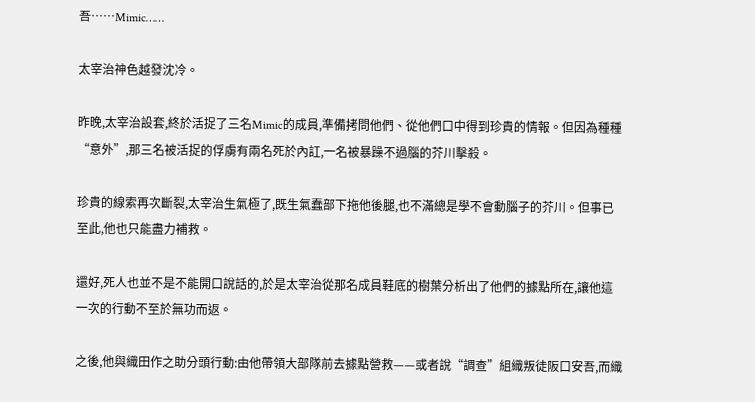吾……Mimic……

太宰治神色越發沈冷。

昨晚,太宰治設套,終於活捉了三名Mimic的成員,準備拷問他們、從他們口中得到珍貴的情報。但因為種種“意外”,那三名被活捉的俘虜有兩名死於內訌,一名被暴躁不過腦的芥川擊殺。

珍貴的線索再次斷裂,太宰治生氣極了,既生氣蠢部下拖他後腿,也不滿總是學不會動腦子的芥川。但事已至此,他也只能盡力補救。

還好,死人也並不是不能開口說話的,於是太宰治從那名成員鞋底的樹葉分析出了他們的據點所在,讓他這一次的行動不至於無功而返。

之後,他與織田作之助分頭行動:由他帶領大部隊前去據點營救——或者說“調查”組織叛徒阪口安吾,而織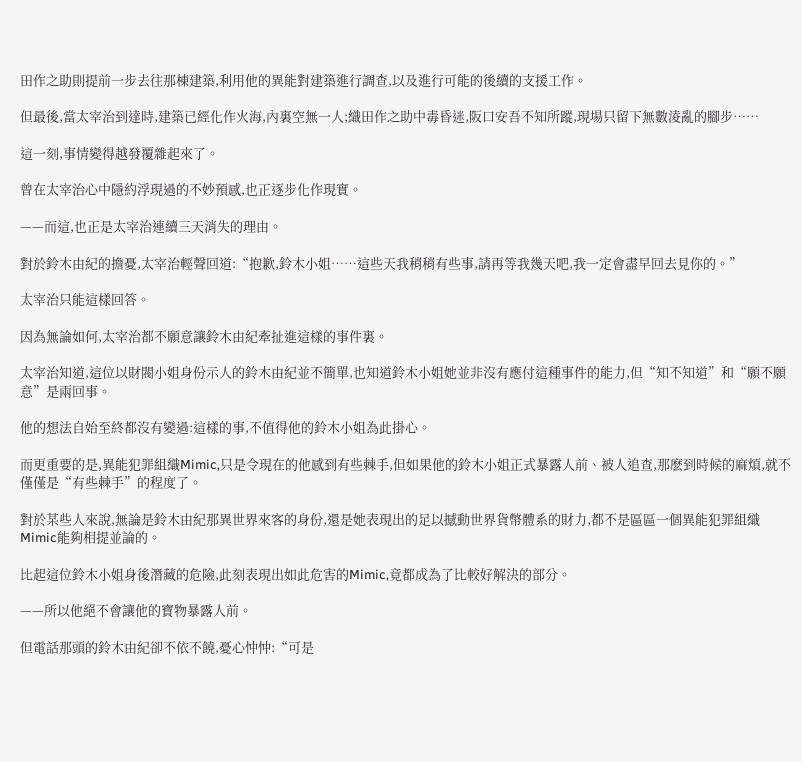田作之助則提前一步去往那棟建築,利用他的異能對建築進行調查,以及進行可能的後續的支援工作。

但最後,當太宰治到達時,建築已經化作火海,內裏空無一人;織田作之助中毒昏迷,阪口安吾不知所蹤,現場只留下無數淩亂的腳步……

這一刻,事情變得越發覆雜起來了。

曾在太宰治心中隱約浮現過的不妙預感,也正逐步化作現實。

——而這,也正是太宰治連續三天消失的理由。

對於鈴木由紀的擔憂,太宰治輕聲回道:“抱歉,鈴木小姐……這些天我稍稍有些事,請再等我幾天吧,我一定會盡早回去見你的。”

太宰治只能這樣回答。

因為無論如何,太宰治都不願意讓鈴木由紀牽扯進這樣的事件裏。

太宰治知道,這位以財閥小姐身份示人的鈴木由紀並不簡單,也知道鈴木小姐她並非沒有應付這種事件的能力,但“知不知道”和“願不願意”是兩回事。

他的想法自始至終都沒有變過:這樣的事,不值得他的鈴木小姐為此掛心。

而更重要的是,異能犯罪組織Mimic,只是令現在的他感到有些棘手,但如果他的鈴木小姐正式暴露人前、被人追查,那麽到時候的麻煩,就不僅僅是“有些棘手”的程度了。

對於某些人來說,無論是鈴木由紀那異世界來客的身份,還是她表現出的足以撼動世界貨幣體系的財力,都不是區區一個異能犯罪組織Mimic能夠相提並論的。

比起這位鈴木小姐身後潛藏的危險,此刻表現出如此危害的Mimic,竟都成為了比較好解決的部分。

——所以他絕不會讓他的寶物暴露人前。

但電話那頭的鈴木由紀卻不依不饒,憂心忡忡:“可是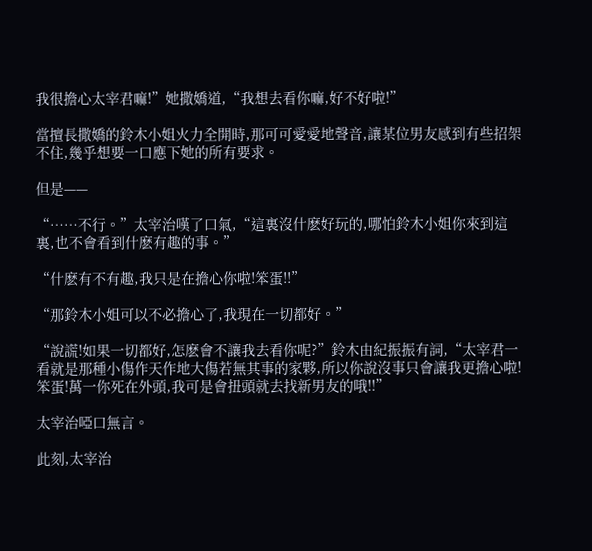我很擔心太宰君嘛!”她撒嬌道,“我想去看你嘛,好不好啦!”

當擅長撒嬌的鈴木小姐火力全開時,那可可愛愛地聲音,讓某位男友感到有些招架不住,幾乎想要一口應下她的所有要求。

但是——

“……不行。”太宰治嘆了口氣,“這裏沒什麽好玩的,哪怕鈴木小姐你來到這裏,也不會看到什麽有趣的事。”

“什麽有不有趣,我只是在擔心你啦!笨蛋!!”

“那鈴木小姐可以不必擔心了,我現在一切都好。”

“說謊!如果一切都好,怎麽會不讓我去看你呢?”鈴木由紀振振有詞,“太宰君一看就是那種小傷作天作地大傷若無其事的家夥,所以你說沒事只會讓我更擔心啦!笨蛋!萬一你死在外頭,我可是會扭頭就去找新男友的哦!!”

太宰治啞口無言。

此刻,太宰治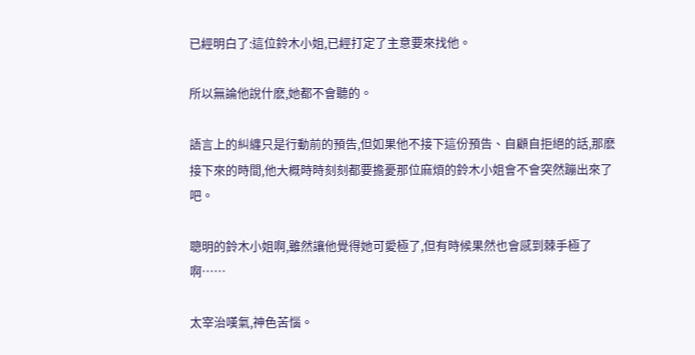已經明白了:這位鈴木小姐,已經打定了主意要來找他。

所以無論他說什麽,她都不會聽的。

語言上的糾纏只是行動前的預告,但如果他不接下這份預告、自顧自拒絕的話,那麽接下來的時間,他大概時時刻刻都要擔憂那位麻煩的鈴木小姐會不會突然蹦出來了吧。

聰明的鈴木小姐啊,雖然讓他覺得她可愛極了,但有時候果然也會感到棘手極了啊……

太宰治嘆氣,神色苦惱。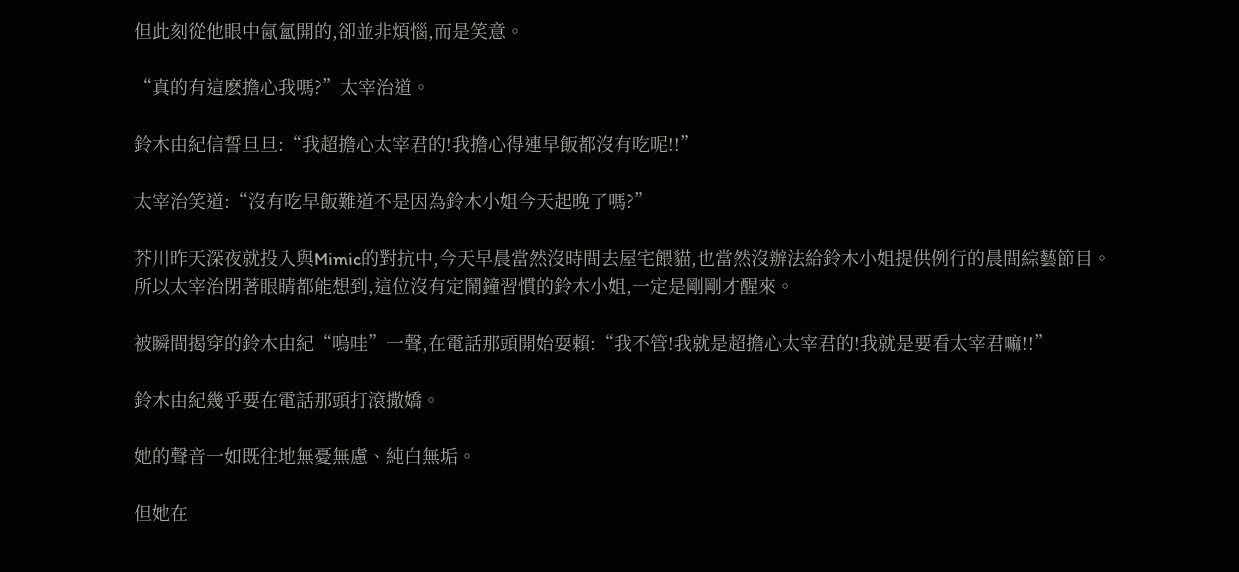但此刻從他眼中氤氳開的,卻並非煩惱,而是笑意。

“真的有這麽擔心我嗎?”太宰治道。

鈴木由紀信誓旦旦:“我超擔心太宰君的!我擔心得連早飯都沒有吃呢!!”

太宰治笑道:“沒有吃早飯難道不是因為鈴木小姐今天起晚了嗎?”

芥川昨天深夜就投入與Mimic的對抗中,今天早晨當然沒時間去屋宅餵貓,也當然沒辦法給鈴木小姐提供例行的晨間綜藝節目。所以太宰治閉著眼睛都能想到,這位沒有定鬧鐘習慣的鈴木小姐,一定是剛剛才醒來。

被瞬間揭穿的鈴木由紀“嗚哇”一聲,在電話那頭開始耍賴:“我不管!我就是超擔心太宰君的!我就是要看太宰君嘛!!”

鈴木由紀幾乎要在電話那頭打滾撒嬌。

她的聲音一如既往地無憂無慮、純白無垢。

但她在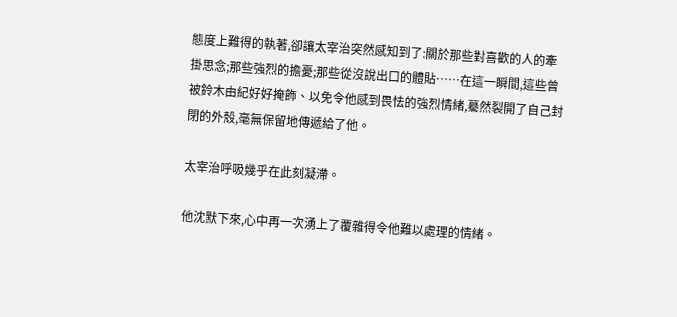態度上難得的執著,卻讓太宰治突然感知到了:關於那些對喜歡的人的牽掛思念;那些強烈的擔憂;那些從沒說出口的體貼……在這一瞬間,這些曾被鈴木由紀好好掩飾、以免令他感到畏怯的強烈情緒,驀然裂開了自己封閉的外殼,毫無保留地傳遞給了他。

太宰治呼吸幾乎在此刻凝滯。

他沈默下來,心中再一次湧上了覆雜得令他難以處理的情緒。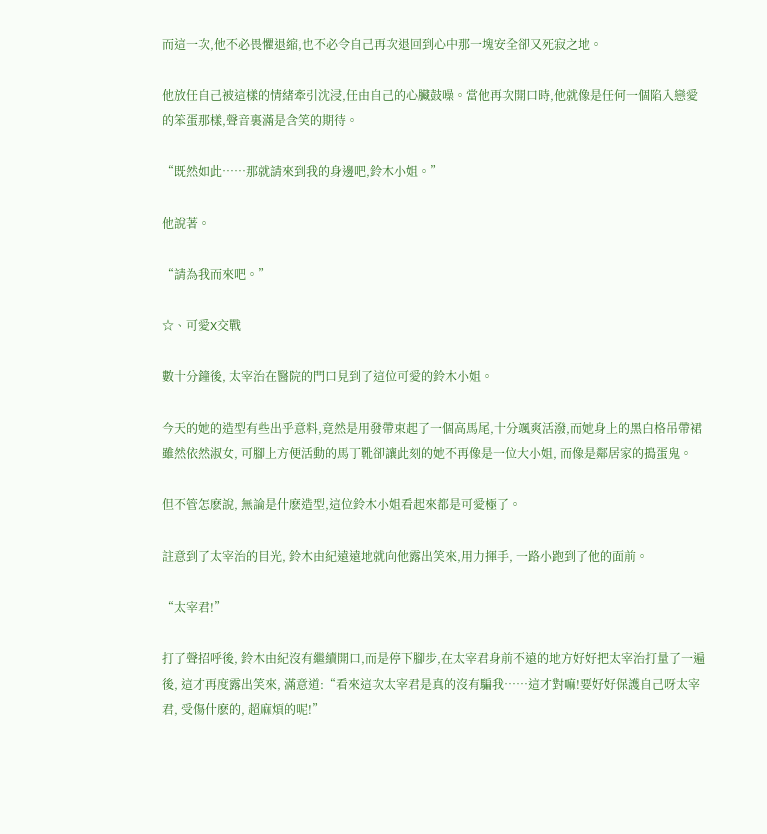而這一次,他不必畏懼退縮,也不必令自己再次退回到心中那一塊安全卻又死寂之地。

他放任自己被這樣的情緒牽引沈浸,任由自己的心臟鼓噪。當他再次開口時,他就像是任何一個陷入戀愛的笨蛋那樣,聲音裏滿是含笑的期待。

“既然如此……那就請來到我的身邊吧,鈴木小姐。”

他說著。

“請為我而來吧。”

☆、可愛X交戰

數十分鐘後, 太宰治在醫院的門口見到了這位可愛的鈴木小姐。

今天的她的造型有些出乎意料,竟然是用發帶束起了一個高馬尾,十分颯爽活潑,而她身上的黑白格吊帶裙雖然依然淑女, 可腳上方便活動的馬丁靴卻讓此刻的她不再像是一位大小姐, 而像是鄰居家的搗蛋鬼。

但不管怎麽說, 無論是什麽造型,這位鈴木小姐看起來都是可愛極了。

註意到了太宰治的目光, 鈴木由紀遠遠地就向他露出笑來,用力揮手, 一路小跑到了他的面前。

“太宰君!”

打了聲招呼後, 鈴木由紀沒有繼續開口,而是停下腳步,在太宰君身前不遠的地方好好把太宰治打量了一遍後, 這才再度露出笑來, 滿意道:“看來這次太宰君是真的沒有騙我……這才對嘛!要好好保護自己呀太宰君, 受傷什麽的, 超麻煩的呢!”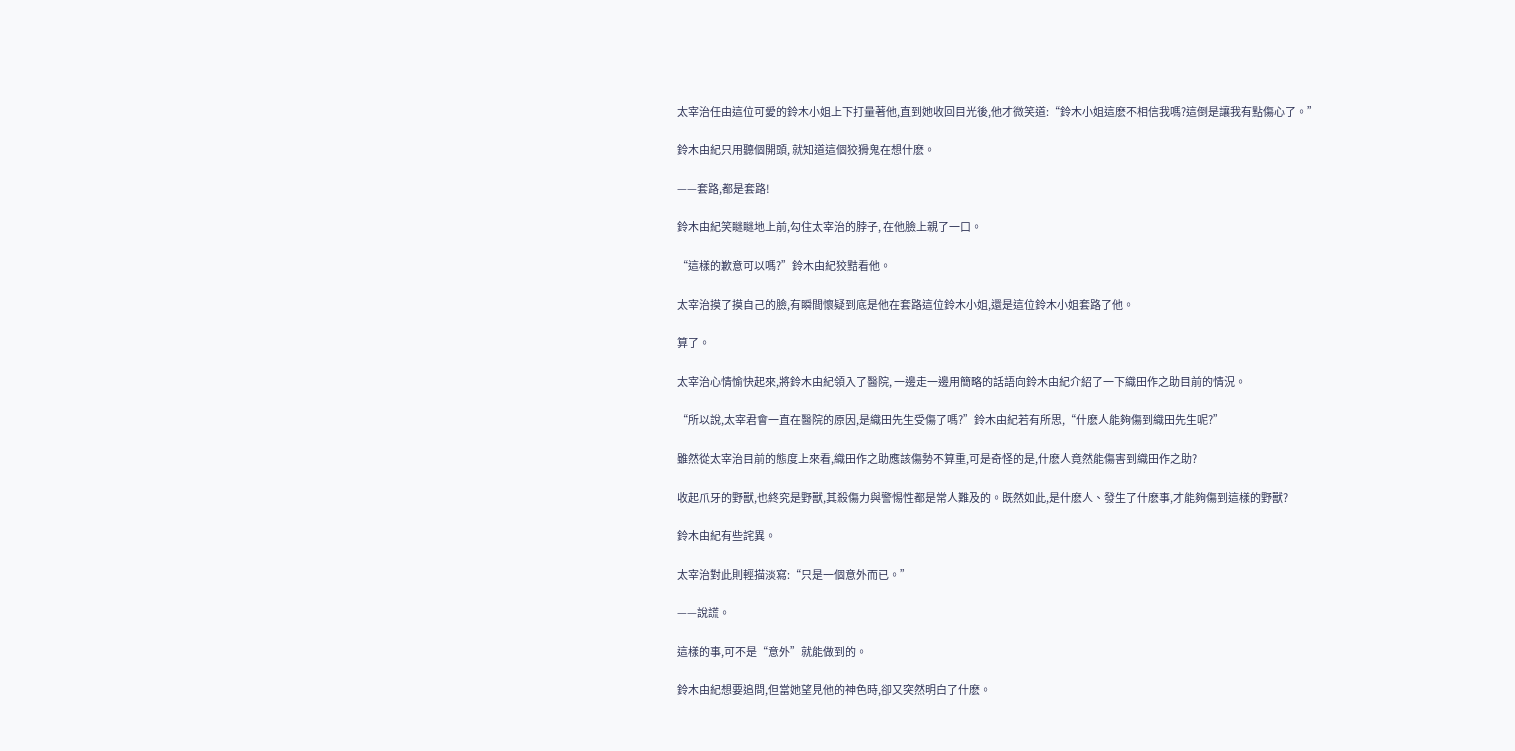太宰治任由這位可愛的鈴木小姐上下打量著他,直到她收回目光後,他才微笑道:“鈴木小姐這麽不相信我嗎?這倒是讓我有點傷心了。”

鈴木由紀只用聽個開頭, 就知道這個狡猾鬼在想什麽。

——套路,都是套路!

鈴木由紀笑瞇瞇地上前,勾住太宰治的脖子, 在他臉上親了一口。

“這樣的歉意可以嗎?”鈴木由紀狡黠看他。

太宰治摸了摸自己的臉,有瞬間懷疑到底是他在套路這位鈴木小姐,還是這位鈴木小姐套路了他。

算了。

太宰治心情愉快起來,將鈴木由紀領入了醫院, 一邊走一邊用簡略的話語向鈴木由紀介紹了一下織田作之助目前的情況。

“所以說,太宰君會一直在醫院的原因,是織田先生受傷了嗎?”鈴木由紀若有所思,“什麽人能夠傷到織田先生呢?”

雖然從太宰治目前的態度上來看,織田作之助應該傷勢不算重,可是奇怪的是,什麽人竟然能傷害到織田作之助?

收起爪牙的野獸,也終究是野獸,其殺傷力與警惕性都是常人難及的。既然如此,是什麽人、發生了什麽事,才能夠傷到這樣的野獸?

鈴木由紀有些詫異。

太宰治對此則輕描淡寫:“只是一個意外而已。”

——說謊。

這樣的事,可不是“意外”就能做到的。

鈴木由紀想要追問,但當她望見他的神色時,卻又突然明白了什麽。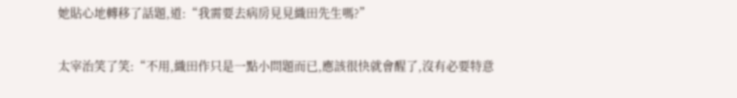她貼心地轉移了話題,道:“我需要去病房見見織田先生嗎?”

太宰治笑了笑:“不用,織田作只是一點小問題而已,應該很快就會醒了,沒有必要特意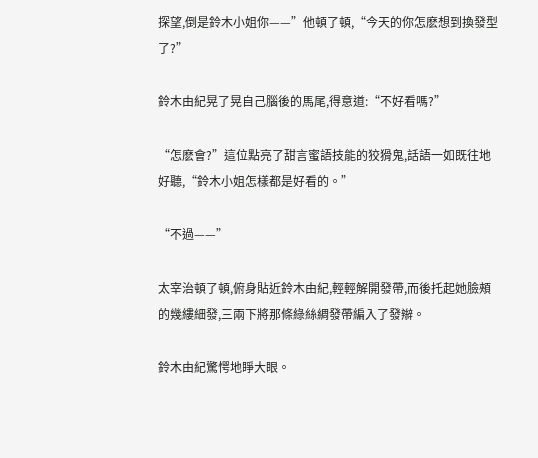探望,倒是鈴木小姐你——”他頓了頓,“今天的你怎麽想到換發型了?”

鈴木由紀晃了晃自己腦後的馬尾,得意道:“不好看嗎?”

“怎麽會?”這位點亮了甜言蜜語技能的狡猾鬼,話語一如既往地好聽,“鈴木小姐怎樣都是好看的。”

“不過——”

太宰治頓了頓,俯身貼近鈴木由紀,輕輕解開發帶,而後托起她臉頰的幾縷細發,三兩下將那條綠絲綢發帶編入了發辮。

鈴木由紀驚愕地睜大眼。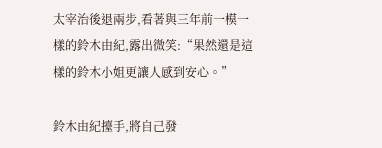太宰治後退兩步,看著與三年前一模一樣的鈴木由紀,露出微笑:“果然還是這樣的鈴木小姐更讓人感到安心。”

鈴木由紀擡手,將自己發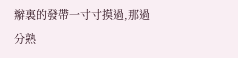辮裏的發帶一寸寸摸過,那過分熟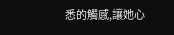悉的觸感,讓她心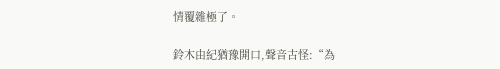情覆雜極了。

鈴木由紀猶豫開口,聲音古怪:“為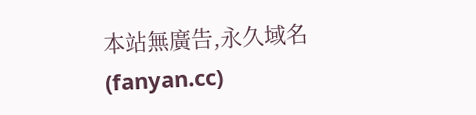本站無廣告,永久域名(fanyan.cc)